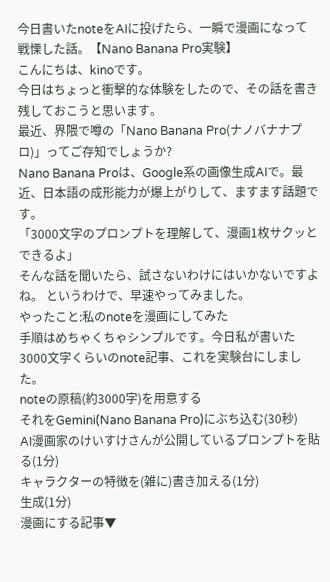今日書いたnoteをAIに投げたら、一瞬で漫画になって戦慄した話。【Nano Banana Pro実験】
こんにちは、kinoです。
今日はちょっと衝撃的な体験をしたので、その話を書き残しておこうと思います。
最近、界隈で噂の「Nano Banana Pro(ナノバナナプロ)」ってご存知でしょうか?
Nano Banana Proは、Google系の画像生成AIで。最近、日本語の成形能力が爆上がりして、ますます話題です。
「3000文字のプロンプトを理解して、漫画1枚サクッとできるよ」
そんな話を聞いたら、試さないわけにはいかないですよね。 というわけで、早速やってみました。
やったこと:私のnoteを漫画にしてみた
手順はめちゃくちゃシンプルです。今日私が書いた3000文字くらいのnote記事、これを実験台にしました。
noteの原稿(約3000字)を用意する
それをGemini(Nano Banana Pro)にぶち込む(30秒)
AI漫画家のけいすけさんが公開しているプロンプトを貼る(1分)
キャラクターの特徴を(雑に)書き加える(1分)
生成(1分)
漫画にする記事▼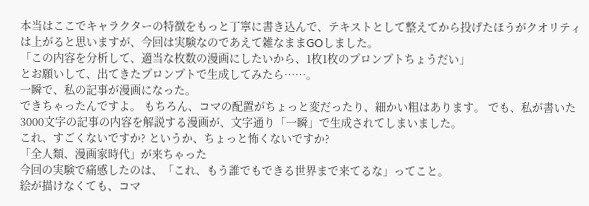本当はここでキャラクターの特徴をもっと丁寧に書き込んで、テキストとして整えてから投げたほうがクオリティは上がると思いますが、今回は実験なのであえて雑なままGOしました。
「この内容を分析して、適当な枚数の漫画にしたいから、1枚1枚のプロンプトちょうだい」
とお願いして、出てきたプロンプトで生成してみたら……。
一瞬で、私の記事が漫画になった。
できちゃったんですよ。 もちろん、コマの配置がちょっと変だったり、細かい粗はあります。 でも、私が書いた3000文字の記事の内容を解説する漫画が、文字通り「一瞬」で生成されてしまいました。
これ、すごくないですか? というか、ちょっと怖くないですか?
「全人類、漫画家時代」が来ちゃった
今回の実験で痛感したのは、「これ、もう誰でもできる世界まで来てるな」ってこと。
絵が描けなくても、コマ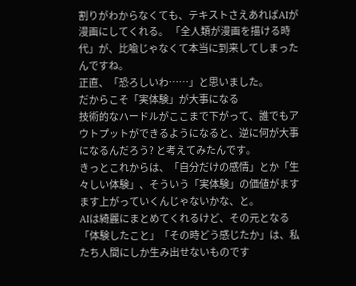割りがわからなくても、テキストさえあればAIが漫画にしてくれる。 「全人類が漫画を描ける時代」が、比喩じゃなくて本当に到来してしまったんですね。
正直、「恐ろしいわ……」と思いました。
だからこそ「実体験」が大事になる
技術的なハードルがここまで下がって、誰でもアウトプットができるようになると、逆に何が大事になるんだろう? と考えてみたんです。
きっとこれからは、「自分だけの感情」とか「生々しい体験」、そういう「実体験」の価値がますます上がっていくんじゃないかな、と。
AIは綺麗にまとめてくれるけど、その元となる「体験したこと」「その時どう感じたか」は、私たち人間にしか生み出せないものです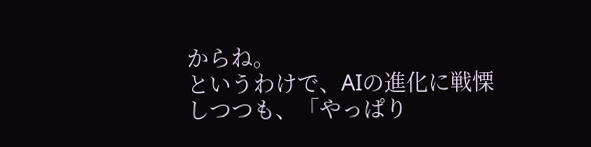からね。
というわけで、AIの進化に戦慄しつつも、「やっぱり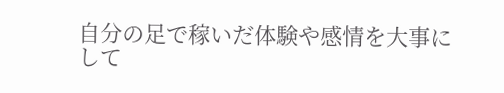自分の足で稼いだ体験や感情を大事にして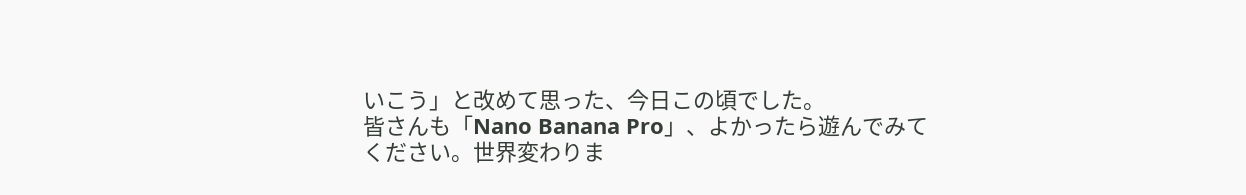いこう」と改めて思った、今日この頃でした。
皆さんも「Nano Banana Pro」、よかったら遊んでみてください。世界変わりま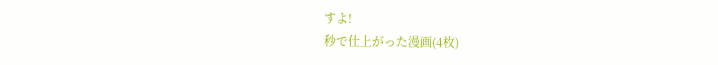すよ!
秒で仕上がった漫画(4枚)